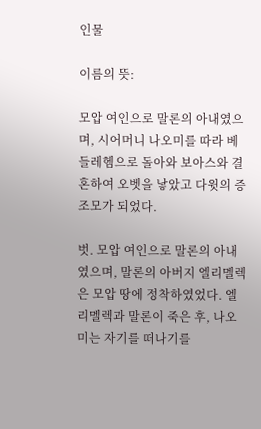인물

이름의 뜻:

모압 여인으로 말론의 아내였으며, 시어머니 나오미를 따라 베들레헴으로 돌아와 보아스와 결혼하여 오벳을 낳았고 다윗의 증조모가 되었다.

벗. 모압 여인으로 말론의 아내였으며, 말론의 아버지 엘리멜렉은 모압 땅에 정착하였었다. 엘리멜렉과 말론이 죽은 후, 나오미는 자기를 떠나기를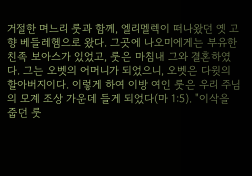거절한 며느리 룻과 함께, 엘리멜렉이 떠나왔던 옛 고향 베들레헴으로 왔다. 그곳에 나오미에게는 부유한 친족 보아스가 있었고, 룻은 마침내 그와 결혼하였다. 그는 오벳의 어머니가 되었으니, 오벳은 다윗의 할아버지이다. 이렇게 하여 이방 여인 룻은 우리 주님의 모계 조상 가운데 들게 되었다(마 1:5). "이삭을 줍던 룻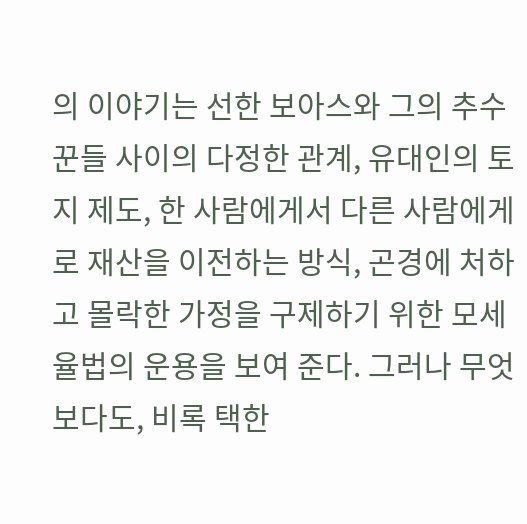의 이야기는 선한 보아스와 그의 추수꾼들 사이의 다정한 관계, 유대인의 토지 제도, 한 사람에게서 다른 사람에게로 재산을 이전하는 방식, 곤경에 처하고 몰락한 가정을 구제하기 위한 모세 율법의 운용을 보여 준다. 그러나 무엇보다도, 비록 택한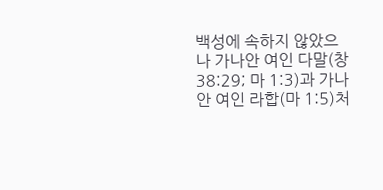백성에 속하지 않았으나 가나안 여인 다말(창 38:29; 마 1:3)과 가나안 여인 라합(마 1:5)처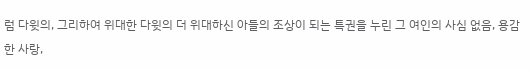럼 다윗의, 그리하여 위대한 다윗의 더 위대하신 아들의 조상이 되는 특권을 누린 그 여인의 사심 없음, 용감한 사랑,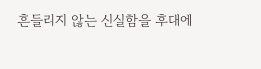흔들리지 않는 신실함을 후대에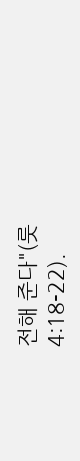전해 준다"(룻 4:18-22).